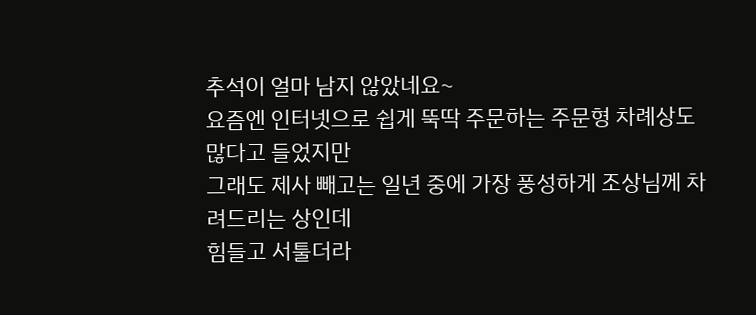추석이 얼마 남지 않았네요~
요즘엔 인터넷으로 쉽게 뚝딱 주문하는 주문형 차례상도 많다고 들었지만
그래도 제사 빼고는 일년 중에 가장 풍성하게 조상님께 차려드리는 상인데
힘들고 서툴더라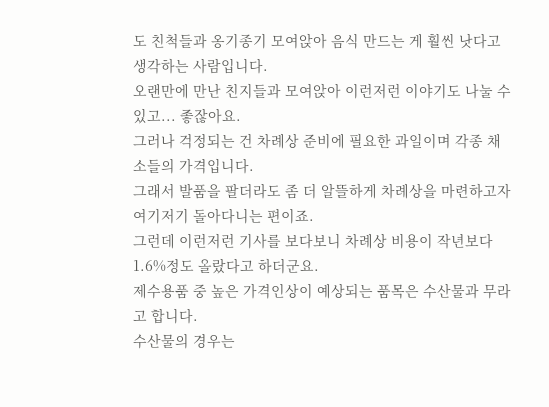도 친척들과 옹기종기 모여앉아 음식 만드는 게 훨씬 낫다고 생각하는 사람입니다.
오랜만에 만난 친지들과 모여앉아 이런저런 이야기도 나눌 수 있고... 좋잖아요.
그러나 걱정되는 건 차례상 준비에 필요한 과일이며 각종 채소들의 가격입니다.
그래서 발품을 팔더라도 좀 더 알뜰하게 차례상을 마련하고자 여기저기 돌아다니는 편이죠.
그런데 이런저런 기사를 보다보니 차례상 비용이 작년보다 1.6%정도 올랐다고 하더군요.
제수용품 중 높은 가격인상이 예상되는 품목은 수산물과 무라고 합니다.
수산물의 경우는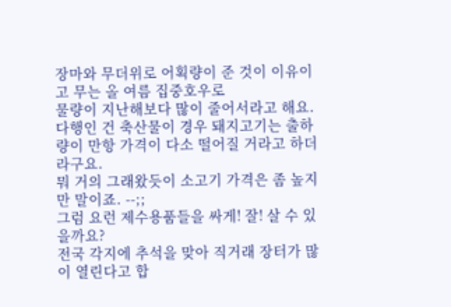장마와 무더위로 어획량이 준 것이 이유이고 무는 올 여름 집중호우로
물량이 지난해보다 많이 줄어서라고 해요.
다행인 건 축산물이 경우 돼지고기는 출하량이 만항 가격이 다소 떨어질 거라고 하더라구요.
뭐 거의 그래왔듯이 소고기 가격은 좀 높지만 말이죠. --;;
그럼 요런 제수용품들을 싸게! 잘! 살 수 있을까요?
전국 각지에 추석을 맞아 직거래 장터가 많이 열린다고 합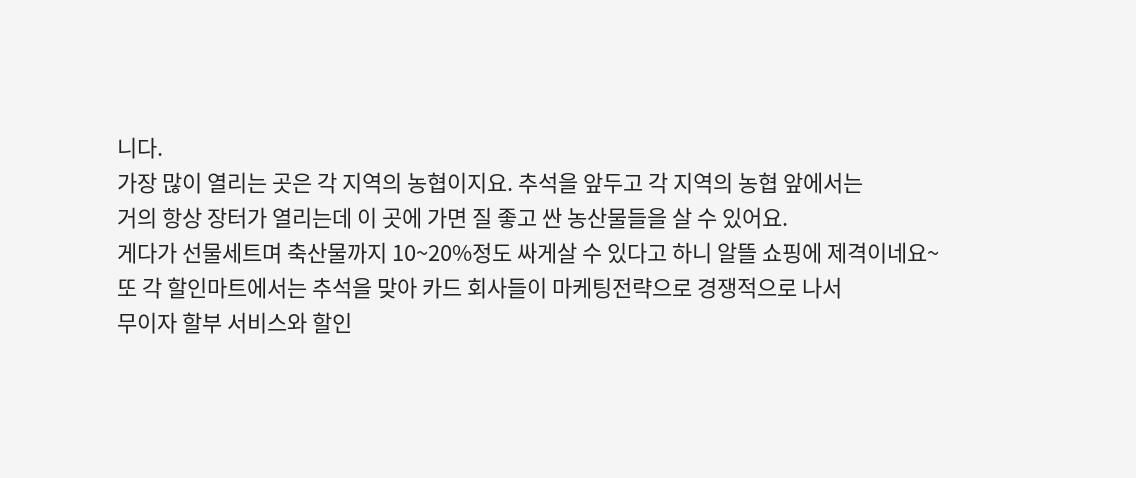니다.
가장 많이 열리는 곳은 각 지역의 농협이지요. 추석을 앞두고 각 지역의 농협 앞에서는
거의 항상 장터가 열리는데 이 곳에 가면 질 좋고 싼 농산물들을 살 수 있어요.
게다가 선물세트며 축산물까지 10~20%정도 싸게살 수 있다고 하니 알뜰 쇼핑에 제격이네요~
또 각 할인마트에서는 추석을 맞아 카드 회사들이 마케팅전략으로 경쟁적으로 나서
무이자 할부 서비스와 할인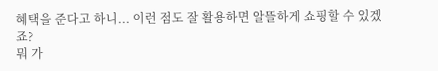혜택을 준다고 하니... 이런 점도 잘 활용하면 알뜰하게 쇼핑할 수 있겠죠?
뭐 가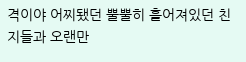격이야 어찌됐던 뿔뿔히 흩어져있던 친지들과 오랜만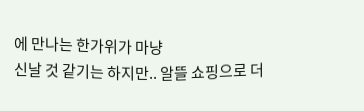에 만나는 한가위가 마냥
신날 것 같기는 하지만.. 알뜰 쇼핑으로 더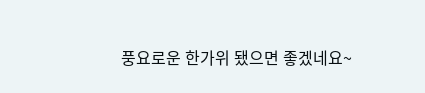풍요로운 한가위 됐으면 좋겠네요~